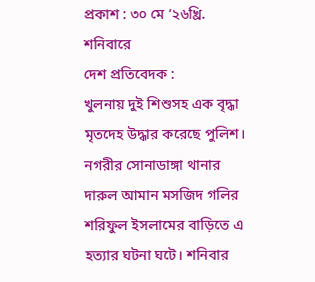প্রকাশ : ৩০ মে ‘২৬খ্রি. শনিবারে
দেশ প্রতিবেদক :
খুলনায় দুই শিশুসহ এক বৃদ্ধা মৃতদেহ উদ্ধার করেছে পুলিশ। নগরীর সোনাডাঙ্গা থানার দারুল আমান মসজিদ গলির শরিফুল ইসলামের বাড়িতে এ হত্যার ঘটনা ঘটে। শনিবার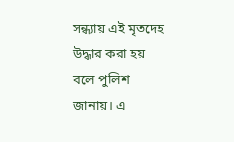সন্ধ্যায় এই মৃতদেহ উদ্ধার করা হয় বলে পুলিশ জানায়। এ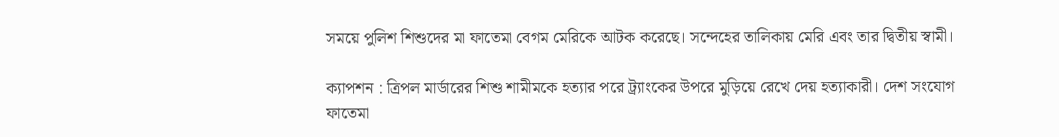সময়ে পুলিশ শিশুদের মা ফাতেমা বেগম মেরিকে আটক করেছে। সন্দেহের তালিকায় মেরি এবং তার দ্বিতীয় স্বামী।

ক্যাপশন : ত্রিপল মার্ডারের শিশু শামীমকে হত্যার পরে ট্র্যাংকের উপরে মুড়িয়ে রেখে দেয় হত্যাকারী। দেশ সংযোগ
ফাতেমা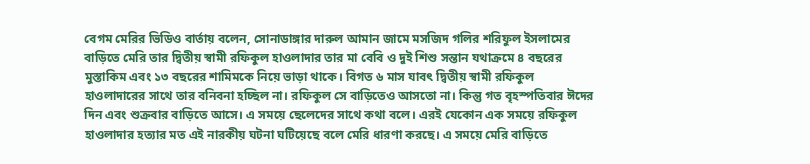বেগম মেরির ভিডিও বার্তায় বলেন, সোনাডাঙ্গার দারুল আমান জামে মসজিদ গলির শরিফুল ইসলামের বাড়িতে মেরি তার দ্বিতীয় স্বামী রফিকুল হাওলাদার তার মা বেবি ও দুই শিশু সন্তান যথাক্রমে ৪ বছরের মুস্তাকিম এবং ১৩ বছরের শামিমকে নিয়ে ভাড়া থাকে। বিগত ৬ মাস যাবৎ দ্বিতীয় স্বামী রফিকুল হাওলাদারের সাথে তার বনিবনা হচ্ছিল না। রফিকুল সে বাড়িতেও আসতো না। কিন্তু গত বৃহস্পতিবার ঈদের দিন এবং শুক্রবার বাড়িতে আসে। এ সময়ে ছেলেদের সাথে কথা বলে। এরই যেকোন এক সময়ে রফিকুল হাওলাদার হত্যার মত এই নারকীয় ঘটনা ঘটিয়েছে বলে মেরি ধারণা করছে। এ সময়ে মেরি বাড়িতে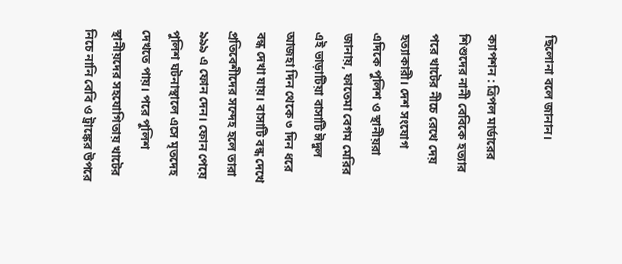ছিলোনা বলে জানান।

ক্যাপশন : ত্রিপল মার্ডারের শিশুদের নানী বেবিকে হত্যার পরে খাটের নীচে রেখে দেয় হত্যাকারী। দেশ সংযোগ
এদিকে পুলিশ ও স্থানীয়রা জানায়, ফাতেমা বেগম মেরির এই ভাড়াটিয়া বাসাটি ঈদুল আজহা দিন থেকে ৩ দিন ধরে বন্ধ দেখা যায়। বাসাটি বন্ধ দেখে প্রতিবেশীদের সন্দেহ হলে তারা ৯৯৯ এ ফোন দেন। ফোন পেয়ে পুলিশ ঘটনাস্থালে এসে মৃতদেহ দেখতে পায়। পরে পুলিশ স্থানীয়দের সহযোগিতায় খাটের নিচে নানি বেবি ও ট্রাঙ্কের উপরে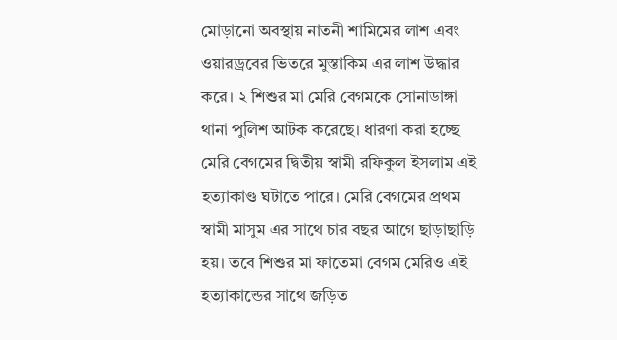মোড়ানো অবস্থায় নাতনী শামিমের লাশ এবং ওয়ারড্রবের ভিতরে মুস্তাকিম এর লাশ উদ্ধার করে। ২ শিশুর মা মেরি বেগমকে সোনাডাঙ্গা থানা পুলিশ আটক করেছে। ধারণা করা হচ্ছে মেরি বেগমের দ্বিতীয় স্বামী রফিকুল ইসলাম এই হত্যাকাণ্ড ঘটাতে পারে। মেরি বেগমের প্রথম স্বামী মাসুম এর সাথে চার বছর আগে ছাড়াছাড়ি হয়। তবে শিশুর মা ফাতেমা বেগম মেরিও এই হত্যাকান্ডের সাথে জড়িত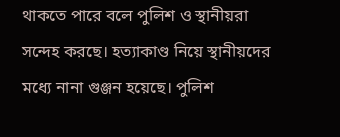থাকতে পারে বলে পুলিশ ও স্থানীয়রা সন্দেহ করছে। হত্যাকাণ্ড নিয়ে স্থানীয়দের মধ্যে নানা গুঞ্জন হয়েছে। পুলিশ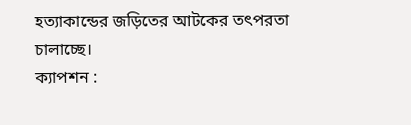হত্যাকান্ডের জড়িতের আটকের তৎপরতা চালাচ্ছে।
ক্যাপশন :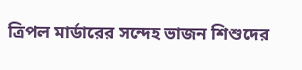ত্রিপল মার্ডারের সন্দেহ ভাজন শিশুদের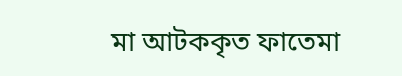মা আটককৃত ফাতেমা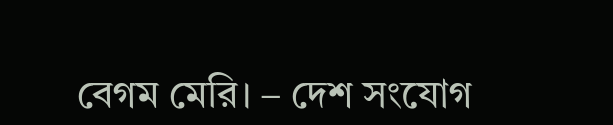বেগম মেরি। – দেশ সংযোগ